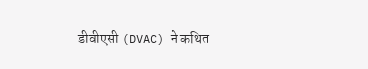डीवीएसी (DVAC) ने कथित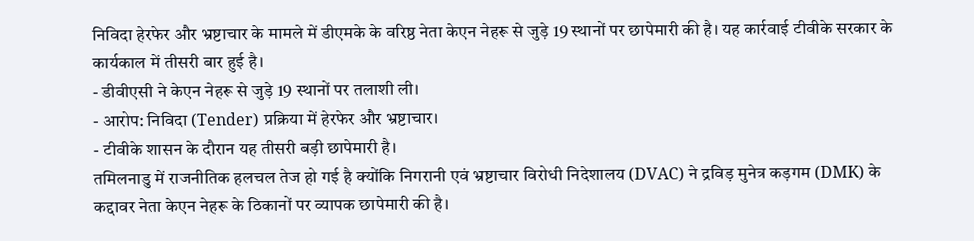निविदा हेरफेर और भ्रष्टाचार के मामले में डीएमके के वरिष्ठ नेता केएन नेहरू से जुड़े 19 स्थानों पर छापेमारी की है। यह कार्रवाई टीवीके सरकार के कार्यकाल में तीसरी बार हुई है।
- डीवीएसी ने केएन नेहरू से जुड़े 19 स्थानों पर तलाशी ली।
- आरोप: निविदा (Tender) प्रक्रिया में हेरफेर और भ्रष्टाचार।
- टीवीके शासन के दौरान यह तीसरी बड़ी छापेमारी है।
तमिलनाडु में राजनीतिक हलचल तेज हो गई है क्योंकि निगरानी एवं भ्रष्टाचार विरोधी निदेशालय (DVAC) ने द्रविड़ मुनेत्र कड़गम (DMK) के कद्दावर नेता केएन नेहरू के ठिकानों पर व्यापक छापेमारी की है।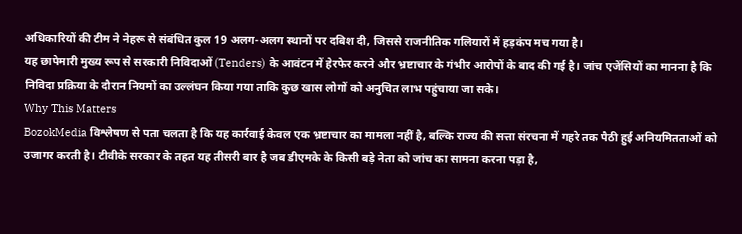अधिकारियों की टीम ने नेहरू से संबंधित कुल 19 अलग-अलग स्थानों पर दबिश दी, जिससे राजनीतिक गलियारों में हड़कंप मच गया है।
यह छापेमारी मुख्य रूप से सरकारी निविदाओं (Tenders) के आवंटन में हेरफेर करने और भ्रष्टाचार के गंभीर आरोपों के बाद की गई है। जांच एजेंसियों का मानना है कि निविदा प्रक्रिया के दौरान नियमों का उल्लंघन किया गया ताकि कुछ खास लोगों को अनुचित लाभ पहुंचाया जा सके।
Why This Matters
BozokMedia विश्लेषण से पता चलता है कि यह कार्रवाई केवल एक भ्रष्टाचार का मामला नहीं है, बल्कि राज्य की सत्ता संरचना में गहरे तक पैठी हुई अनियमितताओं को उजागर करती है। टीवीके सरकार के तहत यह तीसरी बार है जब डीएमके के किसी बड़े नेता को जांच का सामना करना पड़ा है,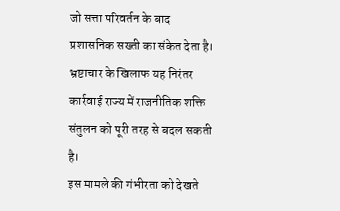जो सत्ता परिवर्तन के बाद प्रशासनिक सख्ती का संकेत देता है।
भ्रष्टाचार के खिलाफ यह निरंतर कार्रवाई राज्य में राजनीतिक शक्ति संतुलन को पूरी तरह से बदल सकती है।
इस मामले की गंभीरता को देखते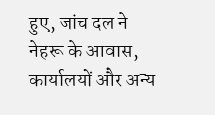हुए, जांच दल ने नेहरू के आवास, कार्यालयों और अन्य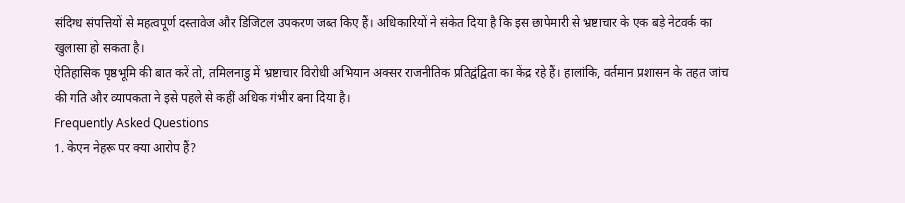संदिग्ध संपत्तियों से महत्वपूर्ण दस्तावेज और डिजिटल उपकरण जब्त किए हैं। अधिकारियों ने संकेत दिया है कि इस छापेमारी से भ्रष्टाचार के एक बड़े नेटवर्क का खुलासा हो सकता है।
ऐतिहासिक पृष्ठभूमि की बात करें तो, तमिलनाडु में भ्रष्टाचार विरोधी अभियान अक्सर राजनीतिक प्रतिद्वंद्विता का केंद्र रहे हैं। हालांकि, वर्तमान प्रशासन के तहत जांच की गति और व्यापकता ने इसे पहले से कहीं अधिक गंभीर बना दिया है।
Frequently Asked Questions
1. केएन नेहरू पर क्या आरोप हैं?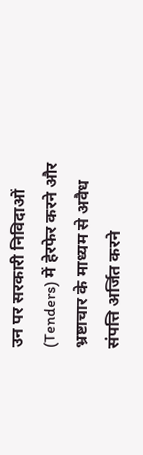उन पर सरकारी निविदाओं (Tenders) में हेरफेर करने और भ्रष्टाचार के माध्यम से अवैध संपत्ति अर्जित करने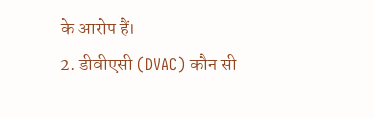के आरोप हैं।
2. डीवीएसी (DVAC) कौन सी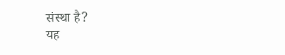संस्था है?
यह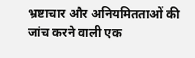भ्रष्टाचार और अनियमितताओं की जांच करने वाली एक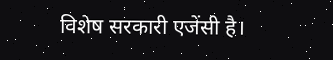विशेष सरकारी एजेंसी है।